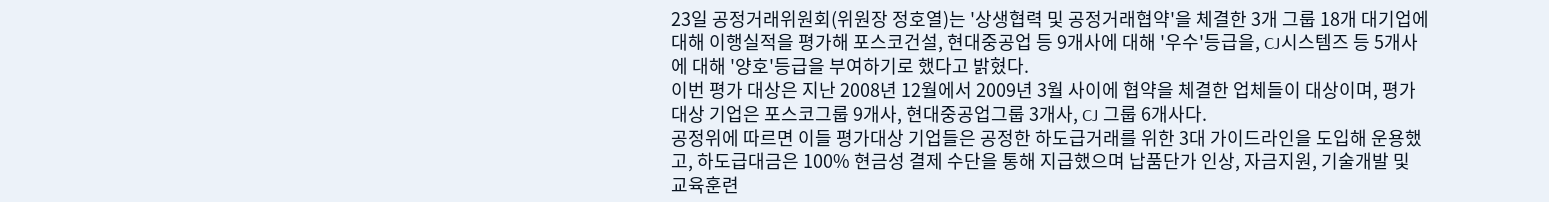23일 공정거래위원회(위원장 정호열)는 '상생협력 및 공정거래협약'을 체결한 3개 그룹 18개 대기업에 대해 이행실적을 평가해 포스코건설, 현대중공업 등 9개사에 대해 '우수'등급을, CJ시스템즈 등 5개사에 대해 '양호'등급을 부여하기로 했다고 밝혔다.
이번 평가 대상은 지난 2008년 12월에서 2009년 3월 사이에 협약을 체결한 업체들이 대상이며, 평가 대상 기업은 포스코그룹 9개사, 현대중공업그룹 3개사, CJ 그룹 6개사다.
공정위에 따르면 이들 평가대상 기업들은 공정한 하도급거래를 위한 3대 가이드라인을 도입해 운용했고, 하도급대금은 100% 현금성 결제 수단을 통해 지급했으며 납품단가 인상, 자금지원, 기술개발 및 교육훈련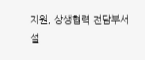지원, 상생협력 전담부서 설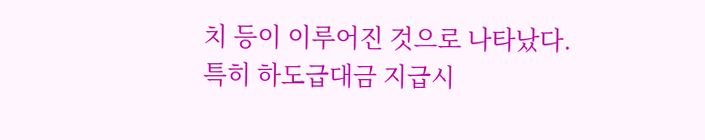치 등이 이루어진 것으로 나타났다.
특히 하도급대금 지급시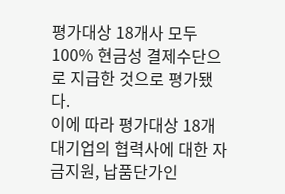평가대상 18개사 모두 100% 현금성 결제수단으로 지급한 것으로 평가됐다.
이에 따라 평가대상 18개 대기업의 협력사에 대한 자금지원, 납품단가인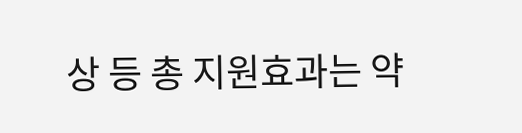상 등 총 지원효과는 약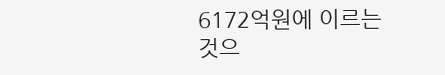6172억원에 이르는 것으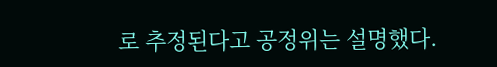로 추정된다고 공정위는 설명했다.